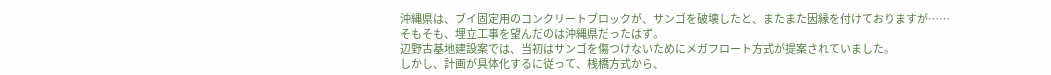沖縄県は、ブイ固定用のコンクリートブロックが、サンゴを破壊したと、またまた因縁を付けておりますが……
そもそも、埋立工事を望んだのは沖縄県だったはず。
辺野古基地建設案では、当初はサンゴを傷つけないためにメガフロート方式が提案されていました。
しかし、計画が具体化するに従って、桟橋方式から、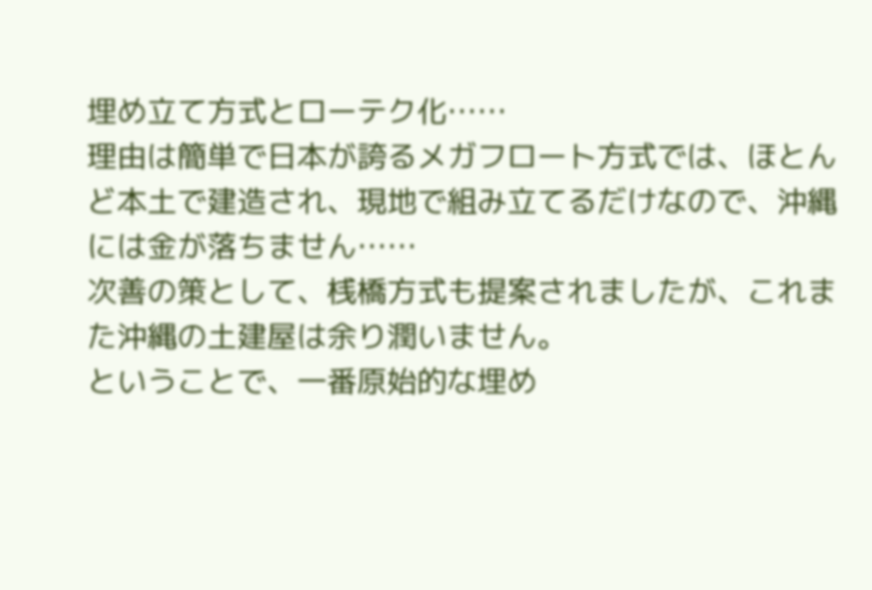埋め立て方式とローテク化……
理由は簡単で日本が誇るメガフロート方式では、ほとんど本土で建造され、現地で組み立てるだけなので、沖縄には金が落ちません……
次善の策として、桟橋方式も提案されましたが、これまた沖縄の土建屋は余り潤いません。
ということで、一番原始的な埋め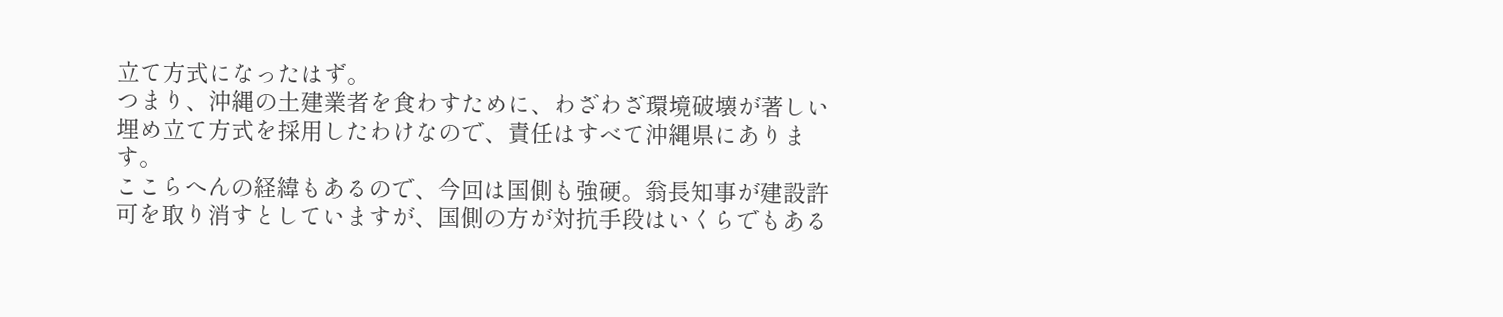立て方式になったはず。
つまり、沖縄の土建業者を食わすために、わざわざ環境破壊が著しい埋め立て方式を採用したわけなので、責任はすべて沖縄県にあります。
ここらへんの経緯もあるので、今回は国側も強硬。翁長知事が建設許可を取り消すとしていますが、国側の方が対抗手段はいくらでもある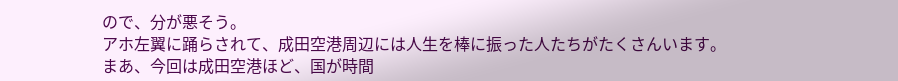ので、分が悪そう。
アホ左翼に踊らされて、成田空港周辺には人生を棒に振った人たちがたくさんいます。
まあ、今回は成田空港ほど、国が時間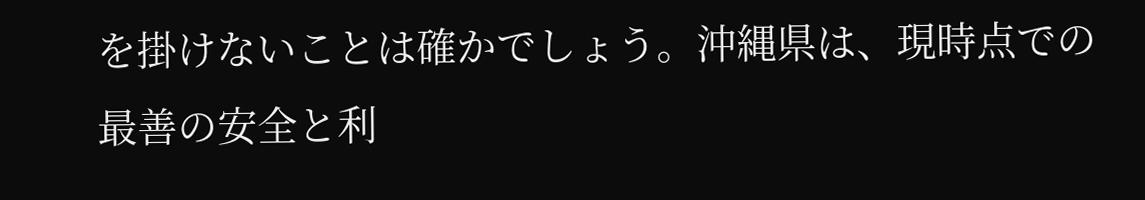を掛けないことは確かでしょう。沖縄県は、現時点での最善の安全と利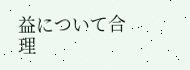益について合理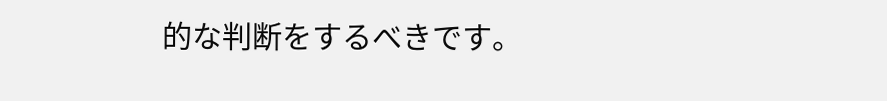的な判断をするべきです。